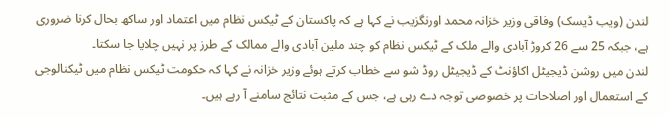لندن (ویب ڈیسک) وفاقی وزیر خزانہ محمد اورنگزیب نے کہا ہے کہ پاکستان کے ٹیکس نظام میں اعتماد اور ساکھ بحال کرنا ضروری ہے، جبکہ 25 سے 26 کروڑ آبادی والے ملک کے ٹیکس نظام کو چند ملین آبادی والے ممالک کے طرز پر نہیں چلایا جا سکتا۔
لندن میں روشن ڈیجیٹل اکاؤنٹ کے ڈیجیٹل روڈ شو سے خطاب کرتے ہوئے وزیر خزانہ نے کہا کہ حکومت ٹیکس نظام میں ٹیکنالوجی کے استعمال اور اصلاحات پر خصوصی توجہ دے رہی ہے، جس کے مثبت نتائج سامنے آ رہے ہیں۔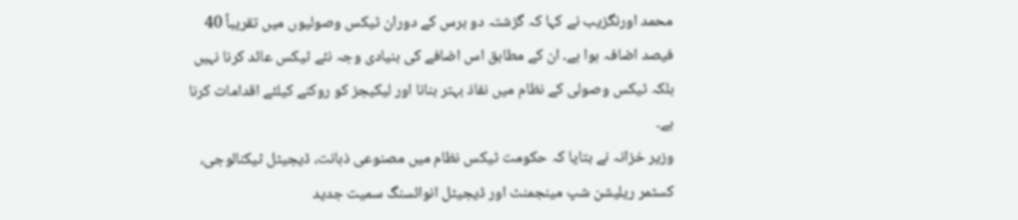محمد اورنگزیب نے کہا کہ گزشتہ دو برس کے دوران ٹیکس وصولیوں میں تقریباً 40 فیصد اضافہ ہوا ہے۔ ان کے مطابق اس اضافے کی بنیادی وجہ نئے ٹیکس عائد کرنا نہیں بلکہ ٹیکس وصولی کے نظام میں نفاذ بہتر بنانا اور لیکیجز کو روکنے کیلئے اقدامات کرنا ہے۔
وزیر خزانہ نے بتایا کہ حکومت ٹیکس نظام میں مصنوعی ذہانت، ڈیجیٹل ٹیکنالوجی، کسٹمر ریلیشن شپ مینجمنٹ اور ڈیجیٹل انوائسنگ سمیت جدید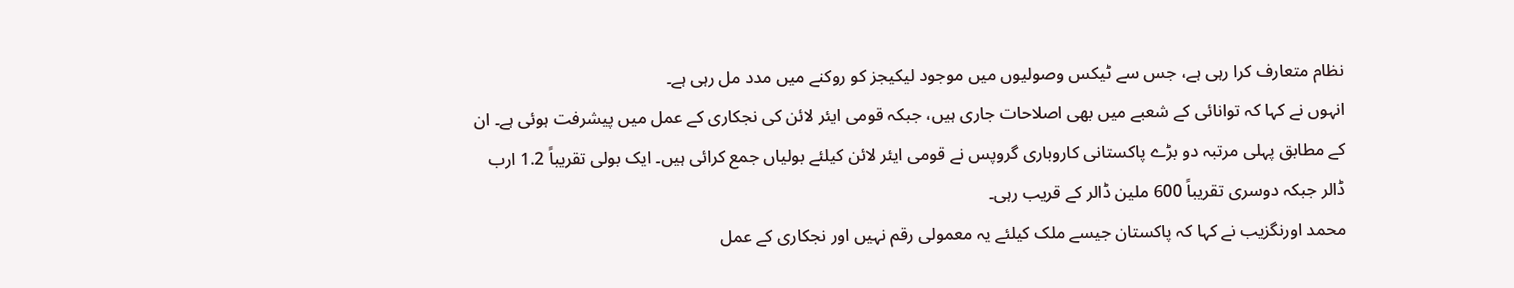نظام متعارف کرا رہی ہے، جس سے ٹیکس وصولیوں میں موجود لیکیجز کو روکنے میں مدد مل رہی ہے۔
انہوں نے کہا کہ توانائی کے شعبے میں بھی اصلاحات جاری ہیں، جبکہ قومی ایئر لائن کی نجکاری کے عمل میں پیشرفت ہوئی ہے۔ ان کے مطابق پہلی مرتبہ دو بڑے پاکستانی کاروباری گروپس نے قومی ایئر لائن کیلئے بولیاں جمع کرائی ہیں۔ ایک بولی تقریباً 1.2 ارب ڈالر جبکہ دوسری تقریباً 600 ملین ڈالر کے قریب رہی۔
محمد اورنگزیب نے کہا کہ پاکستان جیسے ملک کیلئے یہ معمولی رقم نہیں اور نجکاری کے عمل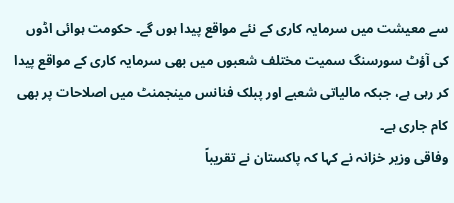سے معیشت میں سرمایہ کاری کے نئے مواقع پیدا ہوں گے۔ حکومت ہوائی اڈوں کی آؤٹ سورسنگ سمیت مختلف شعبوں میں بھی سرمایہ کاری کے مواقع پیدا کر رہی ہے، جبکہ مالیاتی شعبے اور پبلک فنانس مینجمنٹ میں اصلاحات پر بھی کام جاری ہے۔
وفاقی وزیر خزانہ نے کہا کہ پاکستان نے تقریباً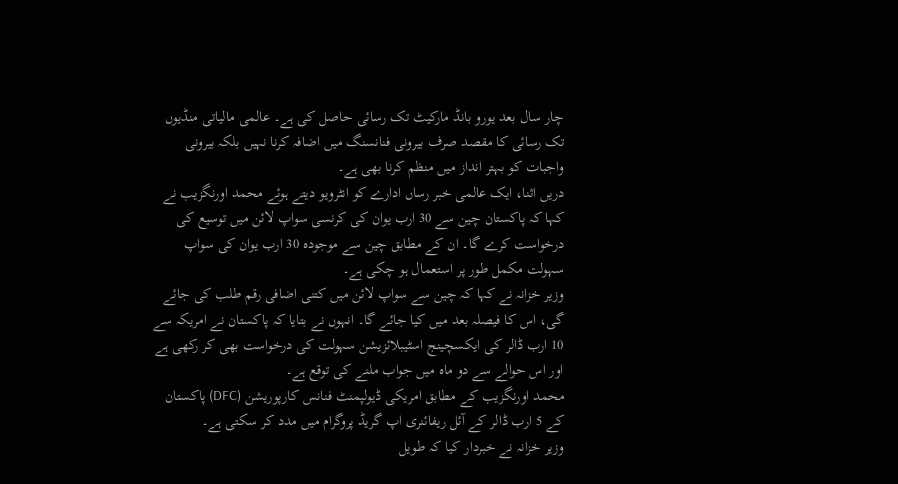چار سال بعد یورو بانڈ مارکیٹ تک رسائی حاصل کی ہے۔ عالمی مالیاتی منڈیوں تک رسائی کا مقصد صرف بیرونی فنانسنگ میں اضافہ کرنا نہیں بلکہ بیرونی واجبات کو بہتر انداز میں منظم کرنا بھی ہے۔
دریں اثنا، ایک عالمی خبر رساں ادارے کو انٹرویو دیتے ہوئے محمد اورنگزیب نے کہا کہ پاکستان چین سے 30 ارب یوان کی کرنسی سواپ لائن میں توسیع کی درخواست کرے گا۔ ان کے مطابق چین سے موجودہ 30 ارب یوان کی سواپ سہولت مکمل طور پر استعمال ہو چکی ہے۔
وزیر خزانہ نے کہا کہ چین سے سواپ لائن میں کتنی اضافی رقم طلب کی جائے گی، اس کا فیصلہ بعد میں کیا جائے گا۔ انہوں نے بتایا کہ پاکستان نے امریکہ سے 10 ارب ڈالر کی ایکسچینج اسٹیبلائزیشن سہولت کی درخواست بھی کر رکھی ہے اور اس حوالے سے دو ماہ میں جواب ملنے کی توقع ہے۔
محمد اورنگزیب کے مطابق امریکی ڈیولپمنٹ فنانس کارپوریشن (DFC) پاکستان کے 5 ارب ڈالر کے آئل ریفائنری اپ گریڈ پروگرام میں مدد کر سکتی ہے۔
وزیر خزانہ نے خبردار کیا کہ طویل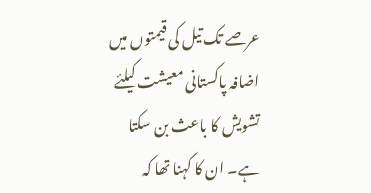عرصے تک تیل کی قیمتوں میں اضافہ پاکستانی معیشت کیلئے تشویش کا باعث بن سکتا ہے۔ ان کا کہنا تھا کہ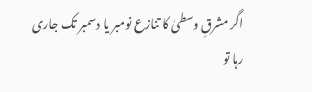اگر مشرقِ وسطیٰ کا تنازع نومبر یا دسمبر تک جاری رہا تو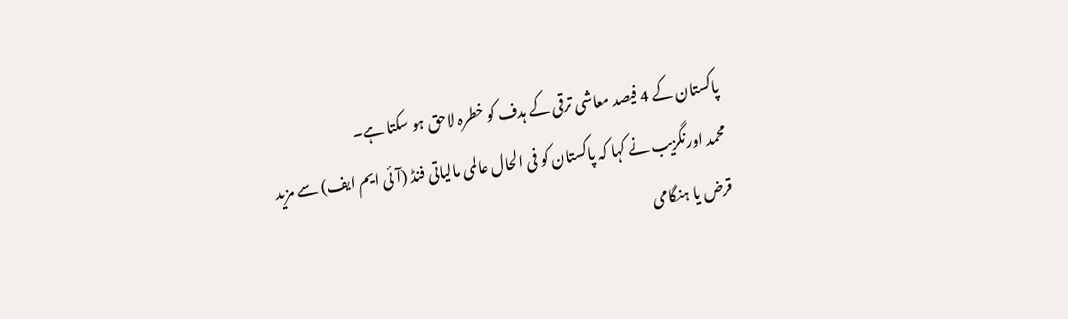پاکستان کے 4 فیصد معاشی ترقی کے ہدف کو خطرہ لاحق ہو سکتا ہے۔
محمد اورنگزیب نے کہا کہ پاکستان کو فی الحال عالمی مالیاتی فنڈ (آئی ایم ایف) سے مزید قرض یا ہنگامی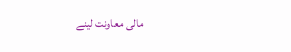مالی معاونت لینے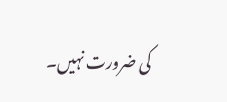کی ضرورت نہیں۔